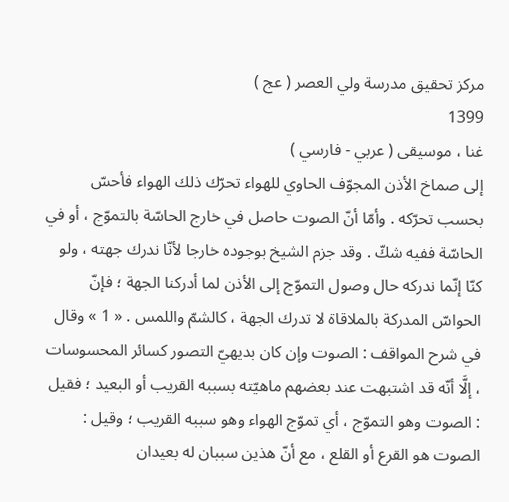مركز تحقيق مدرسة ولي العصر ( عج )
1399
غنا ، موسيقى ( عربي - فارسي )
إلى صماخ الأذن المجوّف الحاوي للهواء تحرّك ذلك الهواء فأحسّ بحسب تحرّكه . وأمّا أنّ الصوت حاصل في خارج الحاسّة بالتموّج ، أو في الحاسّة ففيه شكّ . وقد جزم الشيخ بوجوده خارجا لأنّا ندرك جهته ، ولو كنّا إنّما ندركه حال وصول التموّج إلى الأذن لما أدركنا الجهة ؛ فإنّ الحواسّ المدركة بالملاقاة لا تدرك الجهة ، كالشمّ واللمس . « 1 » وقال في شرح المواقف : الصوت وإن كان بديهيّ التصور كسائر المحسوسات ، إلَّا أنّه قد اشتبهت عند بعضهم ماهيّته بسببه القريب أو البعيد ؛ فقيل : الصوت وهو التموّج ، أي تموّج الهواء وهو سببه القريب ؛ وقيل : الصوت هو القرع أو القلع ، مع أنّ هذين سببان له بعيدان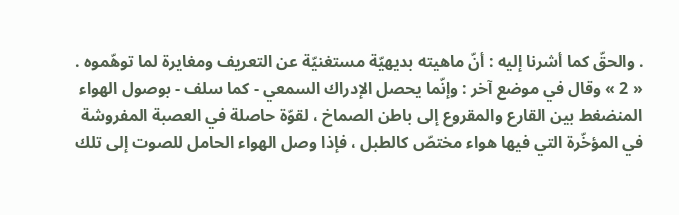. والحقّ كما أشرنا إليه : أنّ ماهيته بديهيّة مستغنيّة عن التعريف ومغايرة لما توهّموه . « 2 » وقال في موضع آخر : وإنّما يحصل الإدراك السمعي - كما سلف - بوصول الهواء المنضغط بين القارع والمقروع إلى باطن الصماخ ، لقوّة حاصلة في العصبة المفروشة في المؤخّرة التي فيها هواء مختصّ كالطبل ، فإذا وصل الهواء الحامل للصوت إلى تلك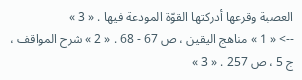العصبة وقرعها أدركتها القوّة المودعة فيها . « 3 »
--> « 1 » مناهج اليقين ، ص 67 - 68 . « 2 » شرح المواقف ، ج 5 ، ص 257 . « 3 »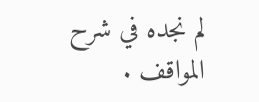لم نجده في شرح المواقف .